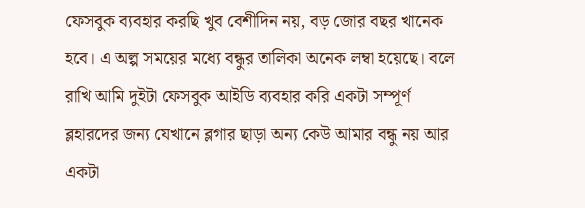ফেসবুক ব্যবহার করছি খুব বেশীদিন নয়, বড় জোর বছর খানেক হবে। এ অল্প সময়ের মধ্যে বন্ধুর তালিকা অনেক লম্বা হয়েছে। বলে রাখি আমি দুইটা ফেসবুক আইডি ব্যবহার করি একটা সম্পূর্ণ ব্লহারদের জন্য যেখানে ব্লগার ছাড়া অন্য কেউ আমার বন্ধু নয় আর একটা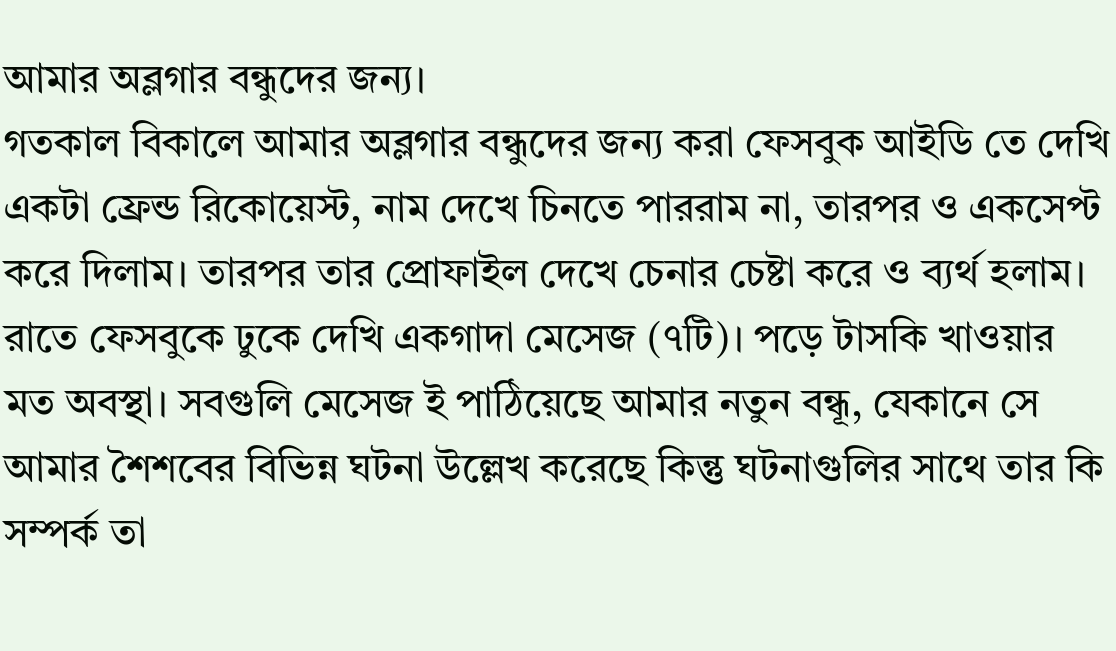আমার অব্লগার বন্ধুদের জন্য।
গতকাল বিকালে আমার অব্লগার বন্ধুদের জন্য করা ফেসবুক আইডি তে দেখি একটা ফ্রেন্ড রিকোয়েস্ট, নাম দেখে চিনতে পাররাম না, তারপর ও একসেপ্ট করে দিলাম। তারপর তার প্রোফাইল দেখে চেনার চেষ্টা করে ও ব্যর্থ হলাম। রাতে ফেসবুকে ঢুকে দেখি একগাদা মেসেজ (৭টি)। পড়ে টাসকি খাওয়ার মত অবস্থা। সবগুলি মেসেজ ই পাঠিয়েছে আমার নতুন বন্ধূ, যেকানে সে আমার শৈশবের বিভিন্ন ঘটনা উল্লেখ করেছে কিন্তু ঘটনাগুলির সাথে তার কি সম্পর্ক তা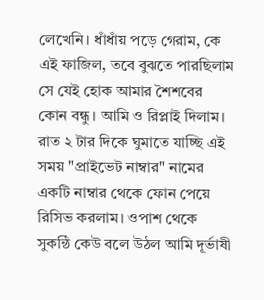লেখেনি। ধাঁধাঁয় পড়ে গেরাম, কে এই ফাজিল, তবে বুঝতে পারছিলাম সে যেই হোক আমার শৈশবের কোন বন্ধু। আমি ও রিপ্লাই দিলাম।
রাত ২ টার দিকে ঘুমাতে যাচ্ছি এই সময় "প্রাইভেট নাম্বার" নামের একটি নাম্বার থেকে ফোন পেয়ে রিসিভ করলাম। ওপাশ থেকে সুকন্ঠি কেউ বলে উঠল আমি দূর্ভাষী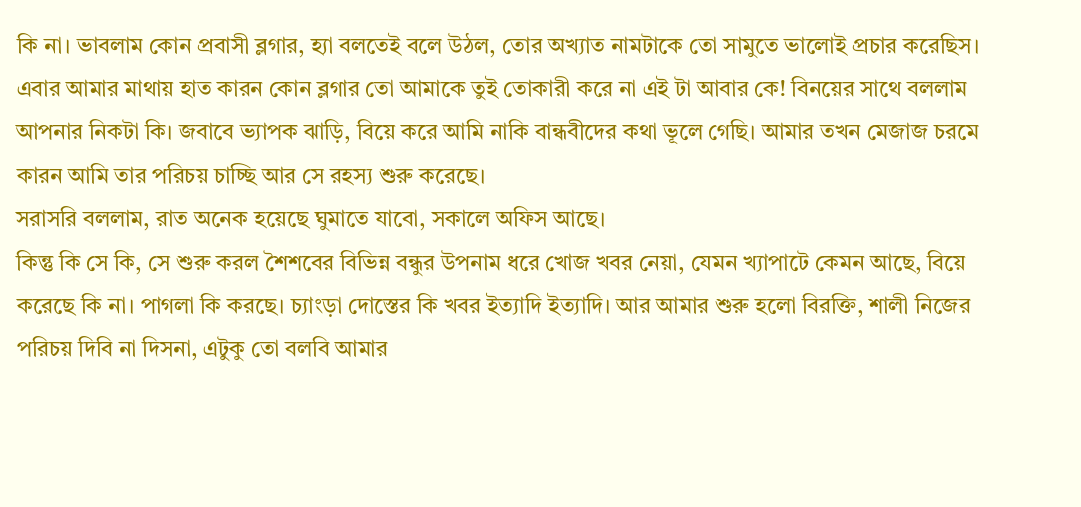কি না। ভাবলাম কোন প্রবাসী ব্লগার, হ্যা বলতেই বলে উঠল, তোর অখ্যাত নামটাকে তো সামুতে ভালোই প্রচার করেছিস। এবার আমার মাথায় হাত কারন কোন ব্লগার তো আমাকে তুই তোকারী করে না এই টা আবার কে! বিনয়ের সাথে বললাম আপনার নিকটা কি। জবাবে ভ্যাপক ঝাড়ি, বিয়ে করে আমি নাকি বান্ধবীদের কথা ভূলে গেছি। আমার তখন মেজাজ চরমে কারন আমি তার পরিচয় চাচ্ছি আর সে রহস্য শুরু করেছে।
সরাসরি বললাম, রাত অনেক হয়েছে ঘুমাতে যাবো, সকালে অফিস আছে।
কিন্তু কি সে কি, সে শুরু করল শৈশবের বিভিন্ন বন্ধুর উপনাম ধরে খোজ খবর নেয়া, যেমন খ্যাপাটে কেমন আছে, বিয়ে করেছে কি না। পাগলা কি করছে। চ্যাংড়া দোস্তের কি খবর ইত্যাদি ইত্যাদি। আর আমার শুরু হলো বিরক্তি, শালী নিজের পরিচয় দিবি না দিসনা, এটুকু তো বলবি আমার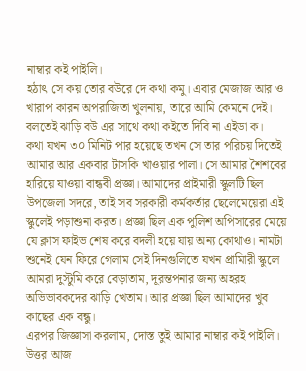নাম্বার কই পাইলি।
হঠাৎ সে কয় তোর বউরে দে কথা কমু। এবার মেজাজ আর ও খারাপ কারন অপরাজিতা খুলনায়, তারে আমি কেমনে দেই। বলতেই ঝাড়ি বউ এর সাথে কথা কইতে দিবি না এইডা ক।
কথা যখন ৩০ মিনিট পার হয়েছে তখন সে তার পরিচয় দিতেই আমার আর একবার টাসকি খাওয়ার পালা। সে আমার শৈশবের হারিয়ে যাওয়া বান্ধবী প্রজ্ঞা। আমাদের প্রাইমারী স্কুলটি ছিল উপজেলা সদরে, তাই সব সরকারী কর্মকর্তার ছেলেমেয়েরা এই স্কুলেই পড়াশুনা করত। প্রজ্ঞা ছিল এক পুলিশ অপিসারের মেয়ে যে ক্লাস ফাইভ শেষ করে বদলী হয়ে যায় অন্য কোথাও। নামটা শুনেই যেন ফিরে গেলাম সেই দিনগুলিতে যখন প্রামিারী স্কুলে আমরা দুস্টুমি করে বেড়াতাম, দূরন্তপনার জন্য অহরহ অভিভাবকদের ঝাড়ি খেতাম। আর প্রজ্ঞা ছিল আমাদের খুব কাছের এক বন্ধু।
এরপর জিজ্ঞাসা করলাম, দোস্ত তুই আমার নাম্বার কই পাইলি। উত্তর আজ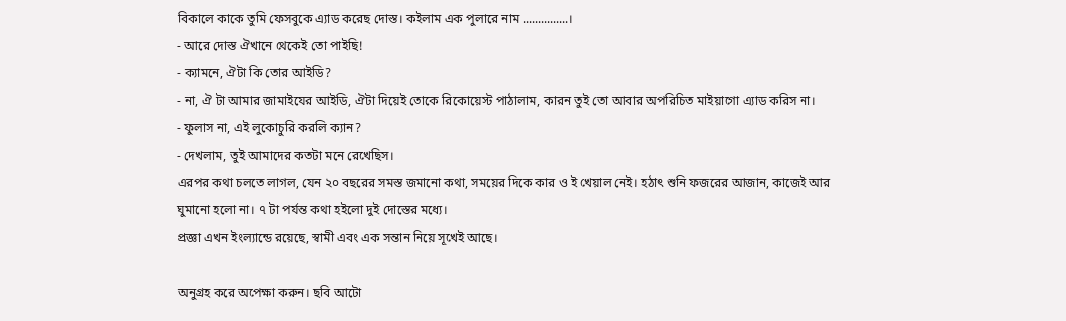বিকালে কাকে তুমি ফেসবুকে এ্যাড করেছ দোস্ত। কইলাম এক পুলারে নাম ...............।
- আরে দোস্ত ঐখানে থেকেই তো পাইছি!
- ক্যামনে, ঐটা কি তোর আইডি?
- না, ঐ টা আমার জামাইযের আইডি, ঐটা দিয়েই তোকে রিকোয়েস্ট পাঠালাম, কারন তুই তো আবার অপরিচিত মাইয়াগো এ্যাড করিস না।
- ফুলাস না, এই লুকোচুরি করলি ক্যান?
- দেখলাম, তুই আমাদের কতটা মনে রেখেছিস।
এরপর কথা চলতে লাগল, যেন ২০ বছরের সমস্ত জমানো কথা, সময়ের দিকে কার ও ই খেয়াল নেই। হঠাৎ শুনি ফজরের আজান, কাজেই আর ঘুমানো হলো না। ৭ টা পর্যন্ত কথা হইলো দুই দোস্তের মধ্যে।
প্রজ্ঞা এখন ইংল্যান্ডে রয়েছে, স্বামী এবং এক সন্তান নিয়ে সূখেই আছে।

অনুগ্রহ করে অপেক্ষা করুন। ছবি আটো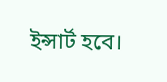ইন্সার্ট হবে।